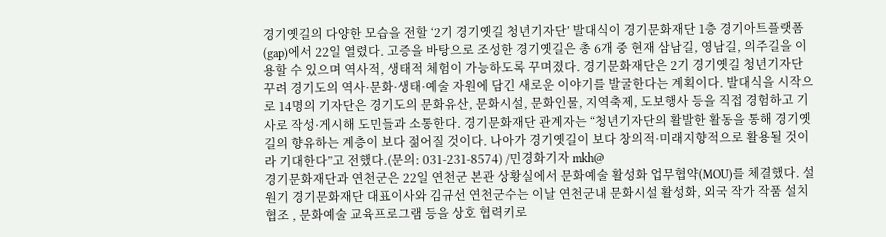경기옛길의 다양한 모습을 전할 ‘2기 경기옛길 청년기자단’ 발대식이 경기문화재단 1층 경기아트플랫폼(gap)에서 22일 열렸다. 고증을 바탕으로 조성한 경기옛길은 총 6개 중 현재 삼남길, 영남길, 의주길을 이용할 수 있으며 역사적, 생태적 체험이 가능하도록 꾸며졌다. 경기문화재단은 2기 경기옛길 청년기자단 꾸려 경기도의 역사·문화·생태·예술 자원에 담긴 새로운 이야기를 발굴한다는 계획이다. 발대식을 시작으로 14명의 기자단은 경기도의 문화유산, 문화시설, 문화인물, 지역축제, 도보행사 등을 직접 경험하고 기사로 작성·게시해 도민들과 소통한다. 경기문화재단 관계자는 “청년기자단의 활발한 활동을 통해 경기옛길의 향유하는 계층이 보다 젊어질 것이다. 나아가 경기옛길이 보다 창의적·미래지향적으로 활용될 것이라 기대한다”고 전했다.(문의: 031-231-8574) /민경화기자 mkh@
경기문화재단과 연천군은 22일 연천군 본관 상황실에서 문화예술 활성화 업무협약(MOU)를 체결했다. 설원기 경기문화재단 대표이사와 김규선 연천군수는 이날 연천군내 문화시설 활성화, 외국 작가 작품 설치 협조 , 문화예술 교육프로그램 등을 상호 협력키로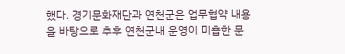했다. 경기문화재단과 연천군은 업무협약 내용을 바탕으로 추후 연천군내 운영이 미흡한 문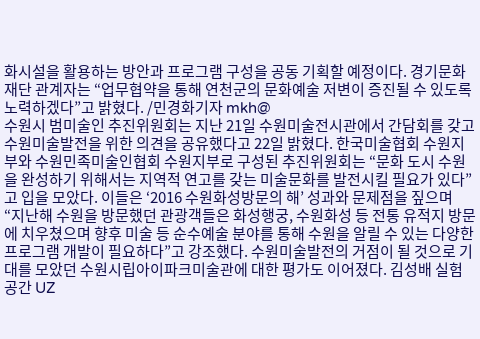화시설을 활용하는 방안과 프로그램 구성을 공동 기획할 예정이다. 경기문화재단 관계자는 “업무협약을 통해 연천군의 문화예술 저변이 증진될 수 있도록 노력하겠다”고 밝혔다. /민경화기자 mkh@
수원시 범미술인 추진위원회는 지난 21일 수원미술전시관에서 간담회를 갖고 수원미술발전을 위한 의견을 공유했다고 22일 밝혔다. 한국미술협회 수원지부와 수원민족미술인협회 수원지부로 구성된 추진위원회는 “문화 도시 수원을 완성하기 위해서는 지역적 연고를 갖는 미술문화를 발전시킬 필요가 있다”고 입을 모았다. 이들은 ‘2016 수원화성방문의 해’ 성과와 문제점을 짚으며 “지난해 수원을 방문했던 관광객들은 화성행궁, 수원화성 등 전통 유적지 방문에 치우쳤으며 향후 미술 등 순수예술 분야를 통해 수원을 알릴 수 있는 다양한 프로그램 개발이 필요하다”고 강조했다. 수원미술발전의 거점이 될 것으로 기대를 모았던 수원시립아이파크미술관에 대한 평가도 이어졌다. 김성배 실험공간 UZ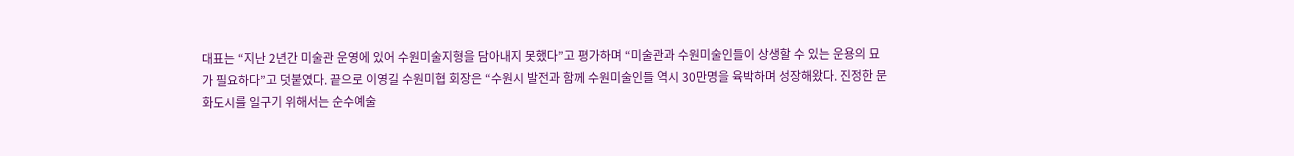대표는 “지난 2년간 미술관 운영에 있어 수원미술지형을 담아내지 못했다”고 평가하며 “미술관과 수원미술인들이 상생할 수 있는 운용의 묘가 필요하다”고 덧붙였다. 끝으로 이영길 수원미협 회장은 “수원시 발전과 함께 수원미술인들 역시 30만명을 육박하며 성장해왔다. 진정한 문화도시를 일구기 위해서는 순수예술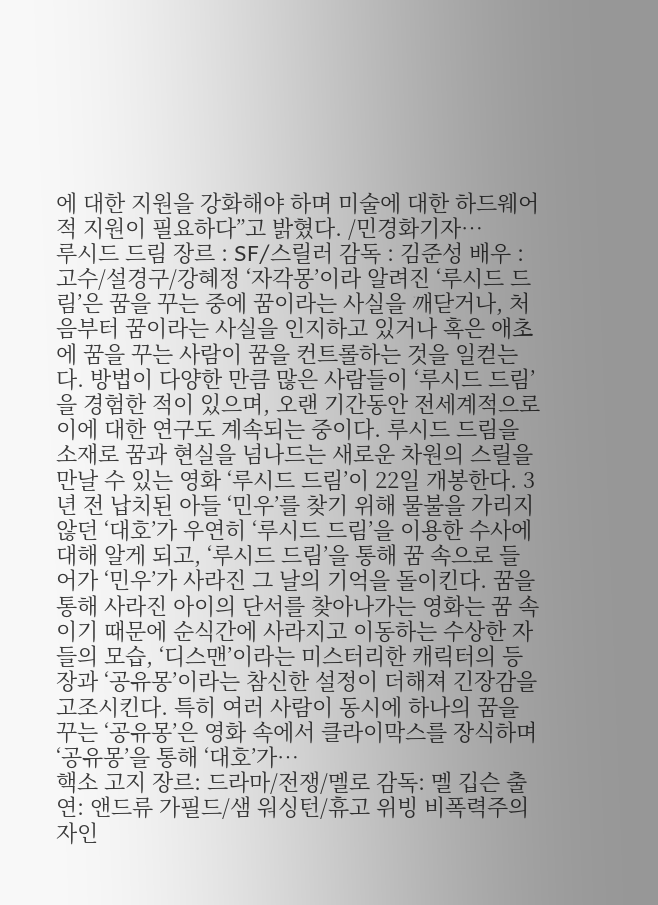에 대한 지원을 강화해야 하며 미술에 대한 하드웨어적 지원이 필요하다”고 밝혔다. /민경화기자…
루시드 드림 장르 : SF/스릴러 감독 : 김준성 배우 : 고수/설경구/강혜정 ‘자각몽’이라 알려진 ‘루시드 드림’은 꿈을 꾸는 중에 꿈이라는 사실을 깨닫거나, 처음부터 꿈이라는 사실을 인지하고 있거나 혹은 애초에 꿈을 꾸는 사람이 꿈을 컨트롤하는 것을 일컫는다. 방법이 다양한 만큼 많은 사람들이 ‘루시드 드림’을 경험한 적이 있으며, 오랜 기간동안 전세계적으로 이에 대한 연구도 계속되는 중이다. 루시드 드림을 소재로 꿈과 현실을 넘나드는 새로운 차원의 스릴을 만날 수 있는 영화 ‘루시드 드림’이 22일 개봉한다. 3년 전 납치된 아들 ‘민우’를 찾기 위해 물불을 가리지 않던 ‘대호’가 우연히 ‘루시드 드림’을 이용한 수사에 대해 알게 되고, ‘루시드 드림’을 통해 꿈 속으로 들어가 ‘민우’가 사라진 그 날의 기억을 돌이킨다. 꿈을 통해 사라진 아이의 단서를 찾아나가는 영화는 꿈 속이기 때문에 순식간에 사라지고 이동하는 수상한 자들의 모습, ‘디스맨’이라는 미스터리한 캐릭터의 등장과 ‘공유몽’이라는 참신한 설정이 더해져 긴장감을 고조시킨다. 특히 여러 사람이 동시에 하나의 꿈을 꾸는 ‘공유몽’은 영화 속에서 클라이막스를 장식하며 ‘공유몽’을 통해 ‘대호’가…
핵소 고지 장르: 드라마/전쟁/멜로 감독: 멜 깁슨 출연: 앤드류 가필드/샘 워싱턴/휴고 위빙 비폭력주의자인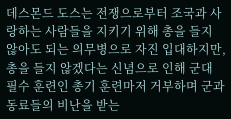데스몬드 도스는 전쟁으로부터 조국과 사랑하는 사람들을 지키기 위해 총을 들지 않아도 되는 의무병으로 자진 입대하지만, 총을 들지 않겠다는 신념으로 인해 군대 필수 훈련인 총기 훈련마저 거부하며 군과 동료들의 비난을 받는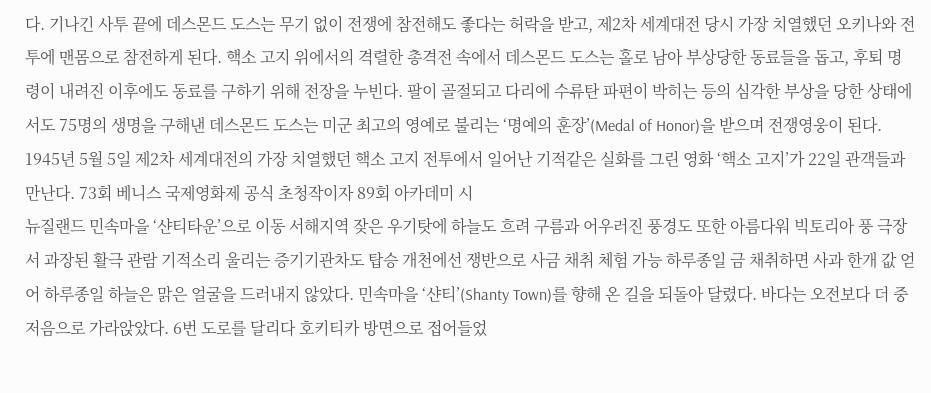다. 기나긴 사투 끝에 데스몬드 도스는 무기 없이 전쟁에 참전해도 좋다는 허락을 받고, 제2차 세계대전 당시 가장 치열했던 오키나와 전투에 맨몸으로 참전하게 된다. 핵소 고지 위에서의 격렬한 총격전 속에서 데스몬드 도스는 홀로 남아 부상당한 동료들을 돕고, 후퇴 명령이 내려진 이후에도 동료를 구하기 위해 전장을 누빈다. 팔이 골절되고 다리에 수류탄 파편이 박히는 등의 심각한 부상을 당한 상태에서도 75명의 생명을 구해낸 데스몬드 도스는 미군 최고의 영예로 불리는 ‘명예의 훈장’(Medal of Honor)을 받으며 전쟁영웅이 된다. 1945년 5월 5일 제2차 세계대전의 가장 치열했던 핵소 고지 전투에서 일어난 기적같은 실화를 그린 영화 ‘핵소 고지’가 22일 관객들과 만난다. 73회 베니스 국제영화제 공식 초청작이자 89회 아카데미 시
뉴질랜드 민속마을 ‘샨티타운’으로 이동 서해지역 잦은 우기탓에 하늘도 흐려 구름과 어우러진 풍경도 또한 아름다워 빅토리아 풍 극장서 과장된 활극 관람 기적소리 울리는 증기기관차도 탑승 개천에선 쟁반으로 사금 채취 체험 가능 하루종일 금 채취하면 사과 한개 값 얻어 하루종일 하늘은 맑은 얼굴을 드러내지 않았다. 민속마을 ‘샨티’(Shanty Town)를 향해 온 길을 되돌아 달렸다. 바다는 오전보다 더 중저음으로 가라앉았다. 6번 도로를 달리다 호키티카 방면으로 접어들었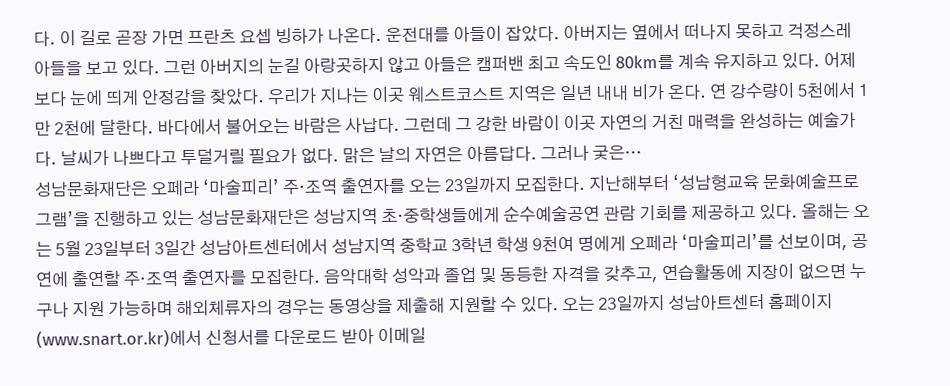다. 이 길로 곧장 가면 프란츠 요셉 빙하가 나온다. 운전대를 아들이 잡았다. 아버지는 옆에서 떠나지 못하고 걱정스레 아들을 보고 있다. 그런 아버지의 눈길 아랑곳하지 않고 아들은 캠퍼밴 최고 속도인 80km를 계속 유지하고 있다. 어제보다 눈에 띄게 안정감을 찾았다. 우리가 지나는 이곳 웨스트코스트 지역은 일년 내내 비가 온다. 연 강수량이 5천에서 1만 2천에 달한다. 바다에서 불어오는 바람은 사납다. 그런데 그 강한 바람이 이곳 자연의 거친 매력을 완성하는 예술가다. 날씨가 나쁘다고 투덜거릴 필요가 없다. 맑은 날의 자연은 아름답다. 그러나 궂은…
성남문화재단은 오페라 ‘마술피리’ 주·조역 출연자를 오는 23일까지 모집한다. 지난해부터 ‘성남형교육 문화예술프로그램’을 진행하고 있는 성남문화재단은 성남지역 초·중학생들에게 순수예술공연 관람 기회를 제공하고 있다. 올해는 오는 5월 23일부터 3일간 성남아트센터에서 성남지역 중학교 3학년 학생 9천여 명에게 오페라 ‘마술피리’를 선보이며, 공연에 출연할 주·조역 출연자를 모집한다. 음악대학 성악과 졸업 및 동등한 자격을 갖추고, 연습활동에 지장이 없으면 누구나 지원 가능하며 해외체류자의 경우는 동영상을 제출해 지원할 수 있다. 오는 23일까지 성남아트센터 홈페이지(www.snart.or.kr)에서 신청서를 다운로드 받아 이메일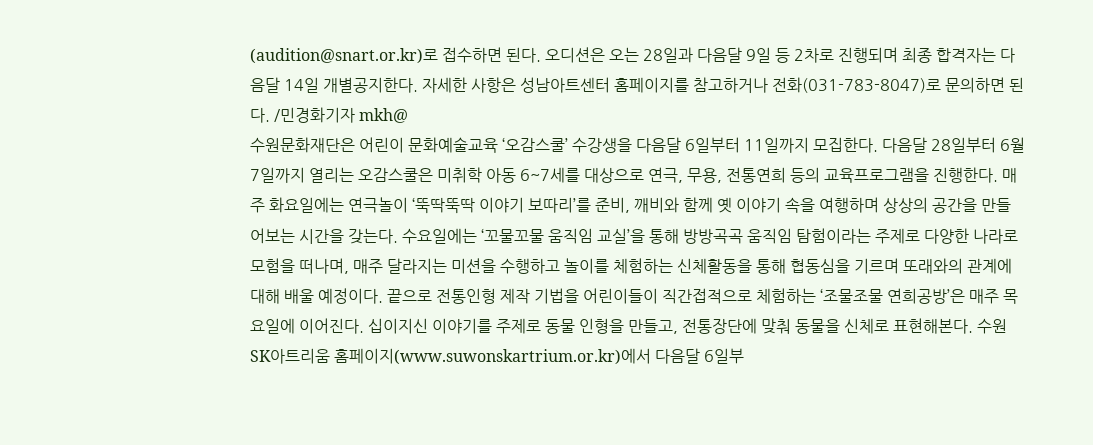(audition@snart.or.kr)로 접수하면 된다. 오디션은 오는 28일과 다음달 9일 등 2차로 진행되며 최종 합격자는 다음달 14일 개별공지한다. 자세한 사항은 성남아트센터 홈페이지를 참고하거나 전화(031-783-8047)로 문의하면 된다. /민경화기자 mkh@
수원문화재단은 어린이 문화예술교육 ‘오감스쿨’ 수강생을 다음달 6일부터 11일까지 모집한다. 다음달 28일부터 6월 7일까지 열리는 오감스쿨은 미취학 아동 6~7세를 대상으로 연극, 무용, 전통연희 등의 교육프로그램을 진행한다. 매주 화요일에는 연극놀이 ‘뚝딱뚝딱 이야기 보따리’를 준비, 깨비와 함께 옛 이야기 속을 여행하며 상상의 공간을 만들어보는 시간을 갖는다. 수요일에는 ‘꼬물꼬물 움직임 교실’을 통해 방방곡곡 움직임 탐험이라는 주제로 다양한 나라로 모험을 떠나며, 매주 달라지는 미션을 수행하고 놀이를 체험하는 신체활동을 통해 협동심을 기르며 또래와의 관계에 대해 배울 예정이다. 끝으로 전통인형 제작 기법을 어린이들이 직간접적으로 체험하는 ‘조물조물 연희공방’은 매주 목요일에 이어진다. 십이지신 이야기를 주제로 동물 인형을 만들고, 전통장단에 맞춰 동물을 신체로 표현해본다. 수원SK아트리움 홈페이지(www.suwonskartrium.or.kr)에서 다음달 6일부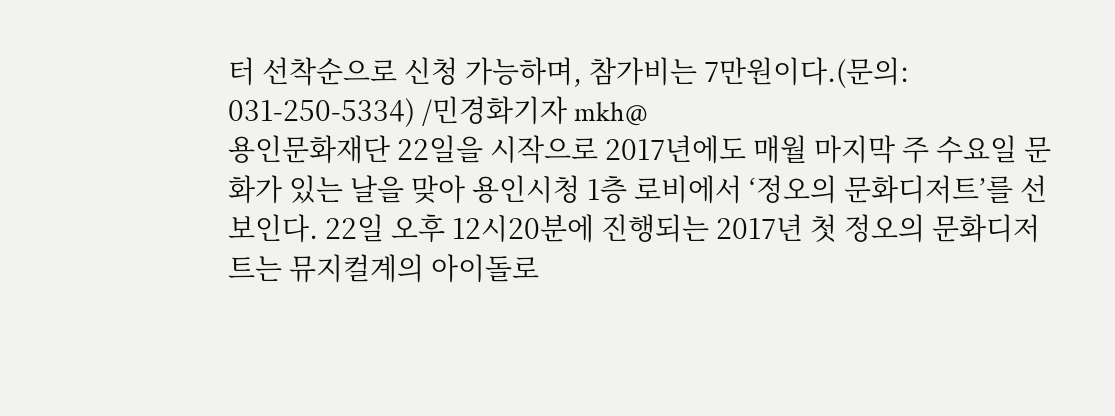터 선착순으로 신청 가능하며, 참가비는 7만원이다.(문의: 031-250-5334) /민경화기자 mkh@
용인문화재단 22일을 시작으로 2017년에도 매월 마지막 주 수요일 문화가 있는 날을 맞아 용인시청 1층 로비에서 ‘정오의 문화디저트’를 선보인다. 22일 오후 12시20분에 진행되는 2017년 첫 정오의 문화디저트는 뮤지컬계의 아이돌로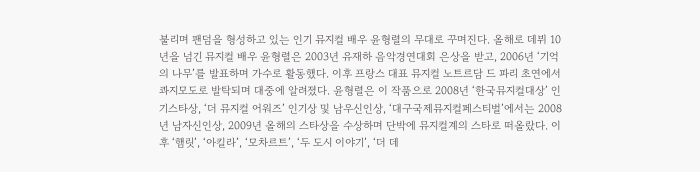불리며 팬덤을 형성하고 있는 인기 뮤지컬 배우 윤형렬의 무대로 꾸며진다. 올해로 데뷔 10년을 넘긴 뮤지컬 배우 윤형렬은 2003년 유재하 음악경연대회 은상을 받고, 2006년 ‘기억의 나무’를 발표하며 가수로 활동했다. 이후 프랑스 대표 뮤지컬 노트르담 드 파리 초연에서 콰지모도로 발탁되며 대중에 알려졌다. 윤형렬은 이 작품으로 2008년 ‘한국뮤지컬대상’ 인기스타상, ‘더 뮤지컬 어워즈’ 인기상 및 남우신인상, ‘대구국제뮤지컬페스티벌’에서는 2008년 남자신인상, 2009년 올해의 스타상을 수상하며 단박에 뮤지컬계의 스타로 떠올랐다. 이후 ‘햄릿’, ‘아킬라’, ‘모차르트’, ‘두 도시 이야기’, ‘더 데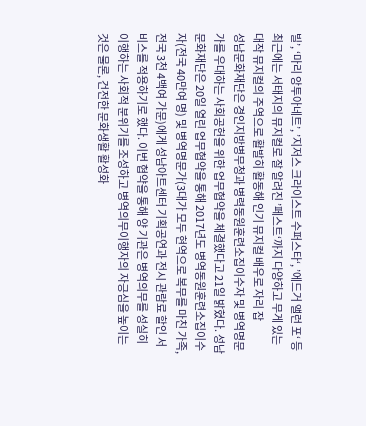빌’, ‘마리 앙투아네트’, ’지저스 크라이스트 수퍼스타‘, ’에드거 앨런 포‘ 등 최근에는 서태지의 뮤지컬로 잘 알려진 ’페스트‘까지 다양하고 무게 있는 대작 뮤지컬의 주역으로 활발히 활동해 인기 뮤지컬 배우로 자리 잡
성남문화재단은 경인지방병무청과 병력동원훈련소집이수자 및 병역명문가를 우대하는 사회공헌을 위한 업무협약을 체결했다고 21일 밝혔다. 성남문화재단은 20일 열린 업무협약을 통해 2017년도 병역동원훈련소집이수자(전국 40만여 명) 및 병역명문가(3대가 모두 현역으로 복무를 마친 가족, 전국 3천 4백여 가문)에게 성남아트센터 기획공연과 전시 관람료 할인 서비스를 적용하기로 했다. 이번 협약을 통해 양 기관은 병역의무를 성실히 이행하는 사회적 분위기를 조성하고 병역의무이행자의 자긍심을 높이는 것은 물론, 건전한 문화생활 활성화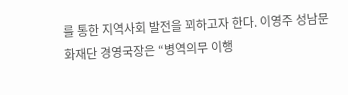를 통한 지역사회 발전을 꾀하고자 한다. 이영주 성남문화재단 경영국장은 “병역의무 이행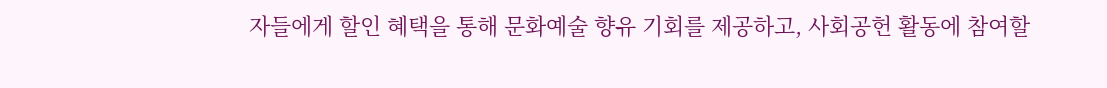자들에게 할인 혜택을 통해 문화예술 향유 기회를 제공하고, 사회공헌 활동에 참여할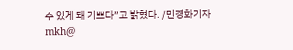수 있게 돼 기쁘다”고 밝혔다. /민경화기자 mkh@